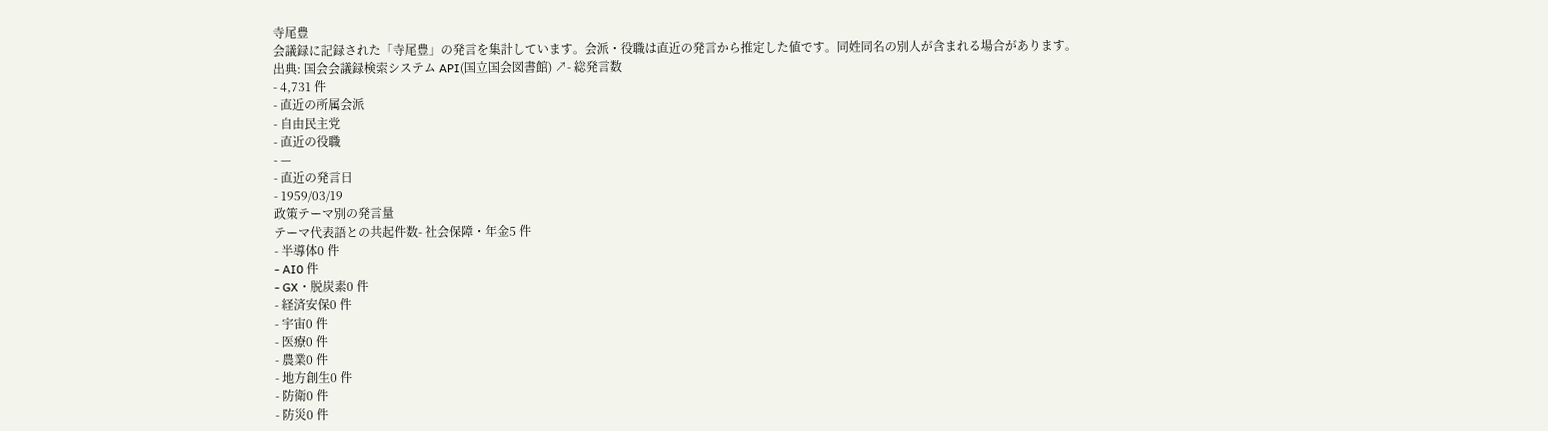寺尾豊
会議録に記録された「寺尾豊」の発言を集計しています。会派・役職は直近の発言から推定した値です。同姓同名の別人が含まれる場合があります。
出典: 国会会議録検索システム API(国立国会図書館) ↗- 総発言数
- 4,731 件
- 直近の所属会派
- 自由民主党
- 直近の役職
- —
- 直近の発言日
- 1959/03/19
政策テーマ別の発言量
テーマ代表語との共起件数- 社会保障・年金5 件
- 半導体0 件
- AI0 件
- GX・脱炭素0 件
- 経済安保0 件
- 宇宙0 件
- 医療0 件
- 農業0 件
- 地方創生0 件
- 防衛0 件
- 防災0 件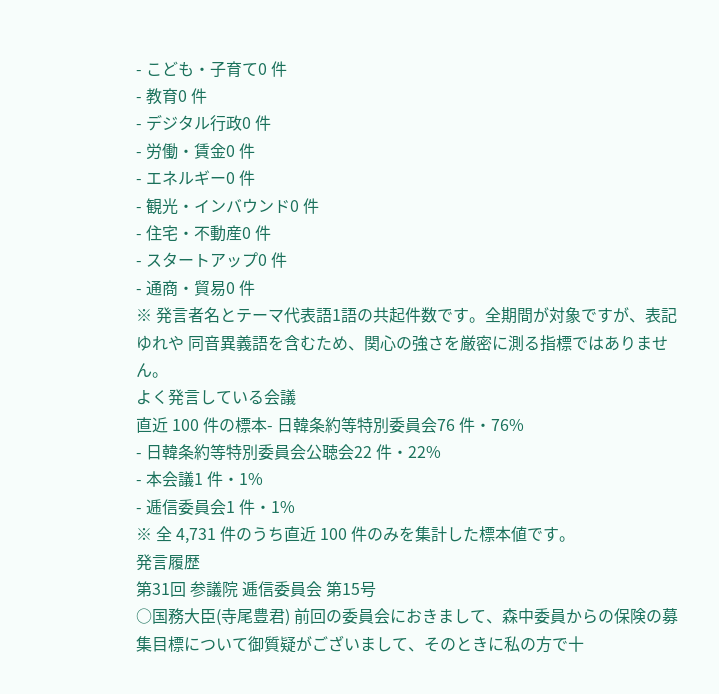- こども・子育て0 件
- 教育0 件
- デジタル行政0 件
- 労働・賃金0 件
- エネルギー0 件
- 観光・インバウンド0 件
- 住宅・不動産0 件
- スタートアップ0 件
- 通商・貿易0 件
※ 発言者名とテーマ代表語1語の共起件数です。全期間が対象ですが、表記ゆれや 同音異義語を含むため、関心の強さを厳密に測る指標ではありません。
よく発言している会議
直近 100 件の標本- 日韓条約等特別委員会76 件・76%
- 日韓条約等特別委員会公聴会22 件・22%
- 本会議1 件・1%
- 逓信委員会1 件・1%
※ 全 4,731 件のうち直近 100 件のみを集計した標本値です。
発言履歴
第31回 参議院 逓信委員会 第15号
○国務大臣(寺尾豊君) 前回の委員会におきまして、森中委員からの保険の募集目標について御質疑がございまして、そのときに私の方で十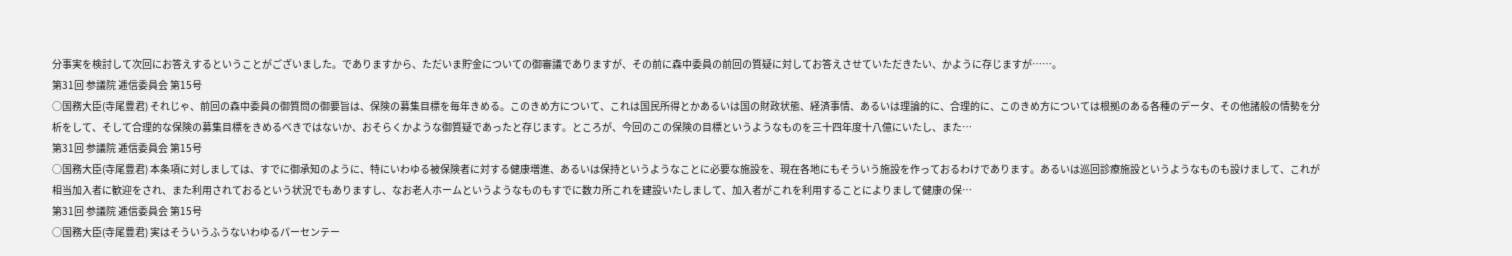分事実を検討して次回にお答えするということがございました。でありますから、ただいま貯金についての御審議でありますが、その前に森中委員の前回の質疑に対してお答えさせていただきたい、かように存じますが……。
第31回 参議院 逓信委員会 第15号
○国務大臣(寺尾豊君) それじゃ、前回の森中委員の御質問の御要旨は、保険の募集目標を毎年きめる。このきめ方について、これは国民所得とかあるいは国の財政状態、経済事情、あるいは理論的に、合理的に、このきめ方については根拠のある各種のデータ、その他諸般の情勢を分析をして、そして合理的な保険の募集目標をきめるべきではないか、おそらくかような御質疑であったと存じます。ところが、今回のこの保険の目標というようなものを三十四年度十八億にいたし、また…
第31回 参議院 逓信委員会 第15号
○国務大臣(寺尾豊君) 本条項に対しましては、すでに御承知のように、特にいわゆる被保険者に対する健康増進、あるいは保持というようなことに必要な施設を、現在各地にもそういう施設を作っておるわけであります。あるいは巡回診療施設というようなものも設けまして、これが相当加入者に歓迎をされ、また利用されておるという状況でもありますし、なお老人ホームというようなものもすでに数カ所これを建設いたしまして、加入者がこれを利用することによりまして健康の保…
第31回 参議院 逓信委員会 第15号
○国務大臣(寺尾豊君) 実はそういうふうないわゆるパーセンテー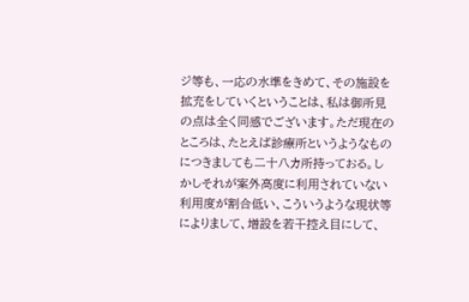ジ等も、一応の水準をきめて、その施設を拡充をしていくということは、私は御所見の点は全く同感でございます。ただ現在のところは、たとえば診療所というようなものにつきましても二十八カ所持っておる。しかしそれが案外高度に利用されていない利用度が割合低い、こういうような現状等によりまして、増設を若干控え目にして、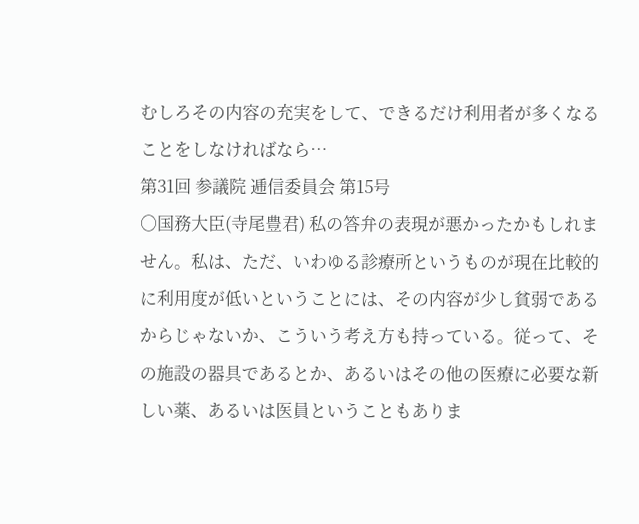むしろその内容の充実をして、できるだけ利用者が多くなることをしなければなら…
第31回 参議院 逓信委員会 第15号
○国務大臣(寺尾豊君) 私の答弁の表現が悪かったかもしれません。私は、ただ、いわゆる診療所というものが現在比較的に利用度が低いということには、その内容が少し貧弱であるからじゃないか、こういう考え方も持っている。従って、その施設の器具であるとか、あるいはその他の医療に必要な新しい薬、あるいは医員ということもありま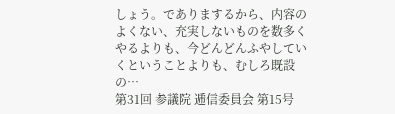しょう。でありまするから、内容のよくない、充実しないものを数多くやるよりも、今どんどんふやしていくということよりも、むしろ既設の…
第31回 参議院 逓信委員会 第15号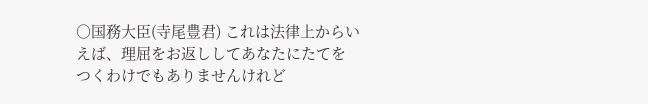○国務大臣(寺尾豊君) これは法律上からいえば、理屈をお返ししてあなたにたてをつくわけでもありませんけれど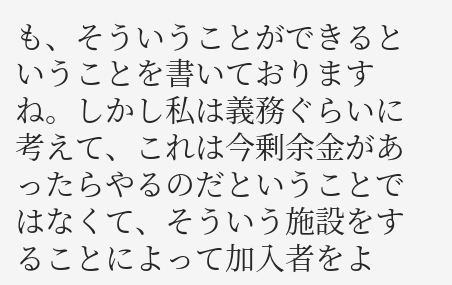も、そういうことができるということを書いておりますね。しかし私は義務ぐらいに考えて、これは今剰余金があったらやるのだということではなくて、そういう施設をすることによって加入者をよ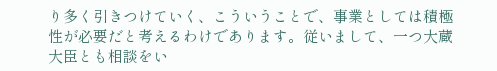り多く引きつけていく、こういうことで、事業としては積極性が必要だと考えるわけであります。従いまして、一つ大蔵大臣とも相談をい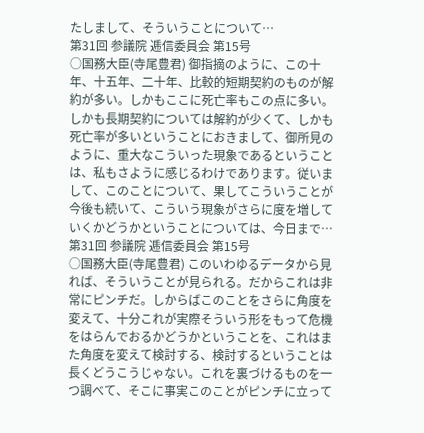たしまして、そういうことについて…
第31回 参議院 逓信委員会 第15号
○国務大臣(寺尾豊君) 御指摘のように、この十年、十五年、二十年、比較的短期契約のものが解約が多い。しかもここに死亡率もこの点に多い。しかも長期契約については解約が少くて、しかも死亡率が多いということにおきまして、御所見のように、重大なこういった現象であるということは、私もさように感じるわけであります。従いまして、このことについて、果してこういうことが今後も続いて、こういう現象がさらに度を増していくかどうかということについては、今日まで…
第31回 参議院 逓信委員会 第15号
○国務大臣(寺尾豊君) このいわゆるデータから見れば、そういうことが見られる。だからこれは非常にピンチだ。しからばこのことをさらに角度を変えて、十分これが実際そういう形をもって危機をはらんでおるかどうかということを、これはまた角度を変えて検討する、検討するということは長くどうこうじゃない。これを裏づけるものを一つ調べて、そこに事実このことがピンチに立って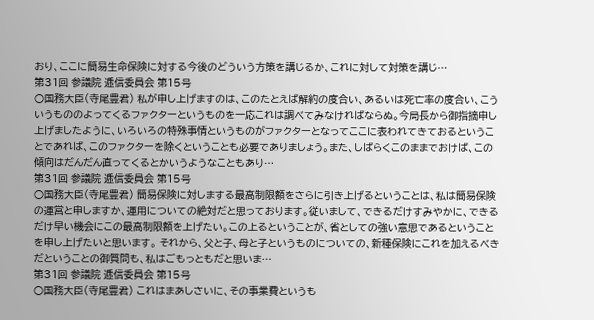おり、ここに簡易生命保険に対する今後のどういう方策を講じるか、これに対して対策を講じ…
第31回 参議院 逓信委員会 第15号
○国務大臣(寺尾豊君) 私が申し上げますのは、このたとえば解約の度合い、あるいは死亡率の度合い、こういうもののよってくるファクターというものを一応これは調べてみなければならぬ。今局長から御指摘申し上げましたように、いろいろの特殊事情というものがファクターとなってここに表われてきておるということであれば、このファクターを除くということも必要でありましょう。また、しばらくこのままでおけば、この傾向はだんだん直ってくるとかいうようなこともあり…
第31回 参議院 逓信委員会 第15号
○国務大臣(寺尾豊君) 簡易保険に対しまする最高制限額をさらに引き上げるということは、私は簡易保険の運営と申しますか、運用についての絶対だと思っております。従いまして、できるだけすみやかに、できるだけ早い機会にこの最高制限額を上げたい。この上るということが、省としての強い意思であるということを申し上げたいと思います。 それから、父と子、母と子というものについての、新種保険にこれを加えるべきだということの御質問も、私はごもっともだと思いま…
第31回 参議院 逓信委員会 第15号
○国務大臣(寺尾豊君) これはまあしさいに、その事業費というも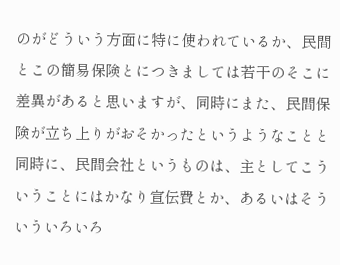のがどういう方面に特に使われているか、民間とこの簡易保険とにつきましては若干のそこに差異があると思いますが、同時にまた、民間保険が立ち上りがおそかったというようなことと同時に、民間会社というものは、主としてこういうことにはかなり宣伝費とか、あるいはそういういろいろ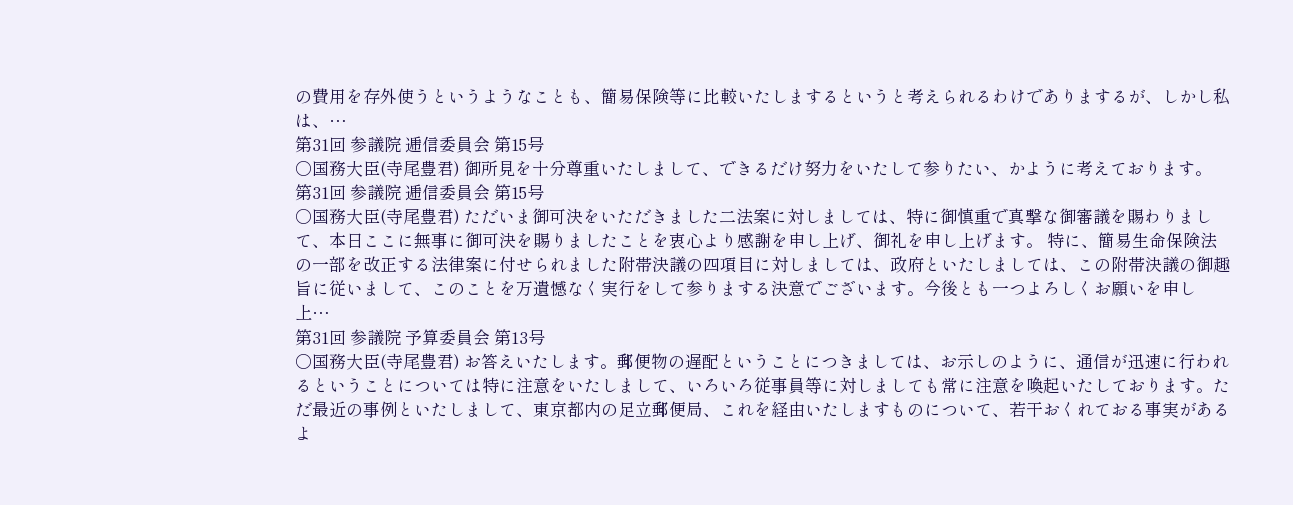の費用を存外使うというようなことも、簡易保険等に比較いたしまするというと考えられるわけでありまするが、しかし私は、…
第31回 参議院 逓信委員会 第15号
○国務大臣(寺尾豊君) 御所見を十分尊重いたしまして、できるだけ努力をいたして参りたい、かように考えております。
第31回 参議院 逓信委員会 第15号
○国務大臣(寺尾豊君) ただいま御可決をいただきました二法案に対しましては、特に御慎重で真撃な御審議を賜わりまして、本日ここに無事に御可決を賜りましたことを衷心より感謝を申し上げ、御礼を申し上げます。 特に、簡易生命保険法の一部を改正する法律案に付せられました附帯決議の四項目に対しましては、政府といたしましては、この附帯決議の御趣旨に従いまして、このことを万遺憾なく実行をして参りまする決意でございます。今後とも一つよろしくお願いを申し上…
第31回 参議院 予算委員会 第13号
○国務大臣(寺尾豊君) お答えいたします。郵便物の遅配ということにつきましては、お示しのように、通信が迅速に行われるということについては特に注意をいたしまして、いろいろ従事員等に対しましても常に注意を喚起いたしております。ただ最近の事例といたしまして、東京都内の足立郵便局、これを経由いたしますものについて、若干おくれておる事実があるよ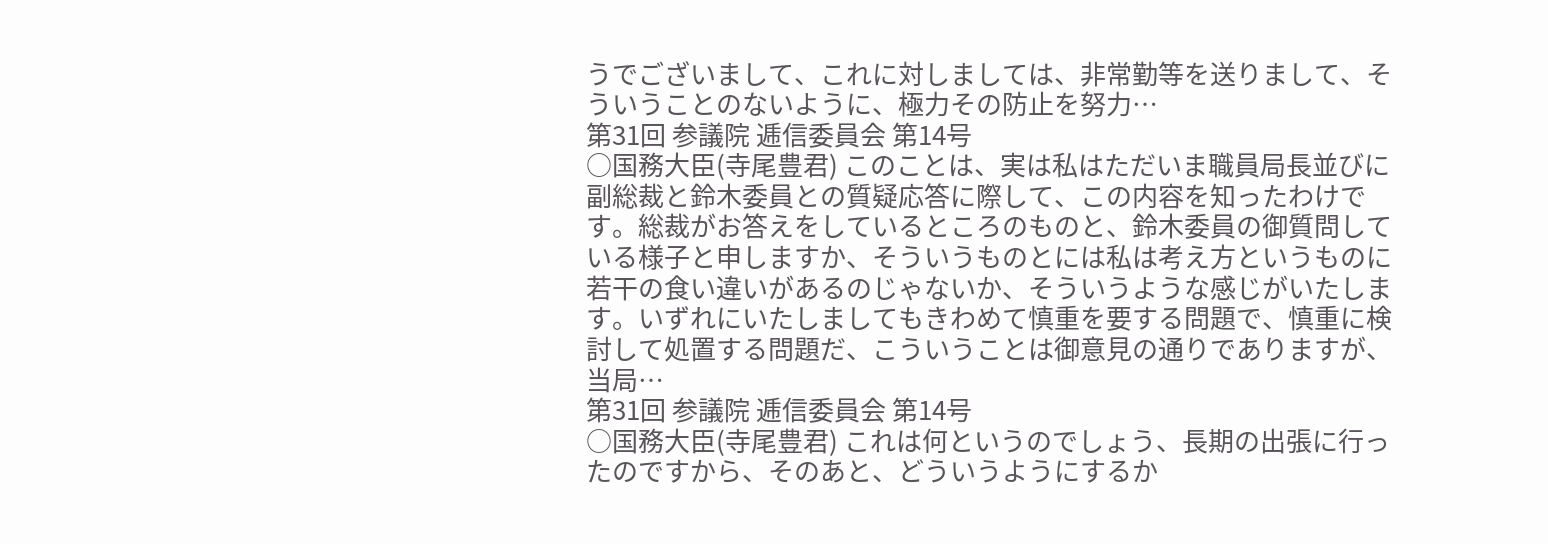うでございまして、これに対しましては、非常勤等を送りまして、そういうことのないように、極力その防止を努力…
第31回 参議院 逓信委員会 第14号
○国務大臣(寺尾豊君) このことは、実は私はただいま職員局長並びに副総裁と鈴木委員との質疑応答に際して、この内容を知ったわけです。総裁がお答えをしているところのものと、鈴木委員の御質問している様子と申しますか、そういうものとには私は考え方というものに若干の食い違いがあるのじゃないか、そういうような感じがいたします。いずれにいたしましてもきわめて慎重を要する問題で、慎重に検討して処置する問題だ、こういうことは御意見の通りでありますが、当局…
第31回 参議院 逓信委員会 第14号
○国務大臣(寺尾豊君) これは何というのでしょう、長期の出張に行ったのですから、そのあと、どういうようにするか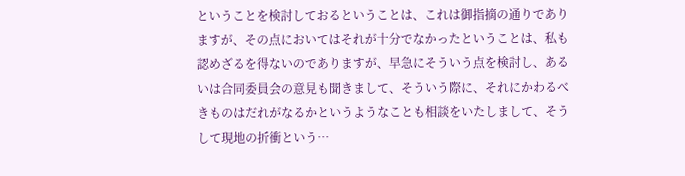ということを検討しておるということは、これは御指摘の通りでありますが、その点においてはそれが十分でなかったということは、私も認めざるを得ないのでありますが、早急にそういう点を検討し、あるいは合同委員会の意見も聞きまして、そういう際に、それにかわるべきものはだれがなるかというようなことも相談をいたしまして、そうして現地の折衝という…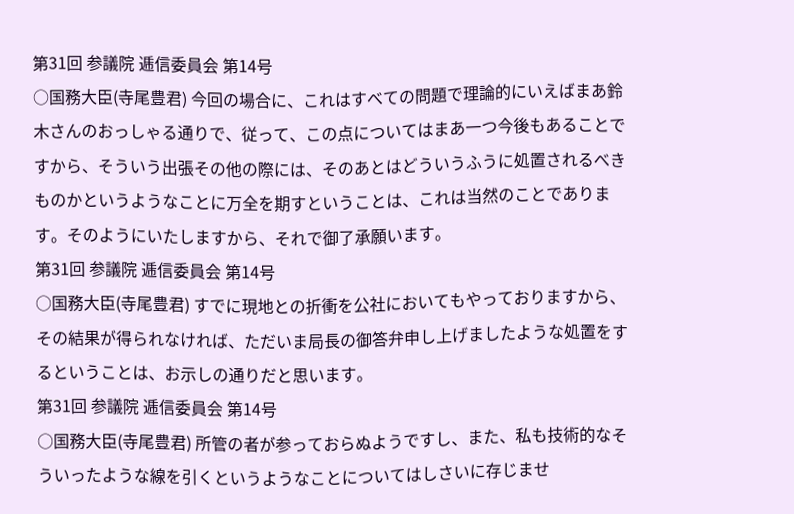第31回 参議院 逓信委員会 第14号
○国務大臣(寺尾豊君) 今回の場合に、これはすべての問題で理論的にいえばまあ鈴木さんのおっしゃる通りで、従って、この点についてはまあ一つ今後もあることですから、そういう出張その他の際には、そのあとはどういうふうに処置されるべきものかというようなことに万全を期すということは、これは当然のことであります。そのようにいたしますから、それで御了承願います。
第31回 参議院 逓信委員会 第14号
○国務大臣(寺尾豊君) すでに現地との折衝を公社においてもやっておりますから、その結果が得られなければ、ただいま局長の御答弁申し上げましたような処置をするということは、お示しの通りだと思います。
第31回 参議院 逓信委員会 第14号
○国務大臣(寺尾豊君) 所管の者が参っておらぬようですし、また、私も技術的なそういったような線を引くというようなことについてはしさいに存じませ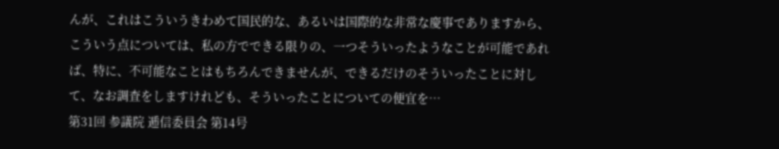んが、これはこういうきわめて国民的な、あるいは国際的な非常な慶事でありますから、こういう点については、私の方でできる限りの、一つそういったようなことが可能であれば、特に、不可能なことはもちろんできませんが、できるだけのそういったことに対して、なお調査をしますけれども、そういったことについての便宜を…
第31回 参議院 逓信委員会 第14号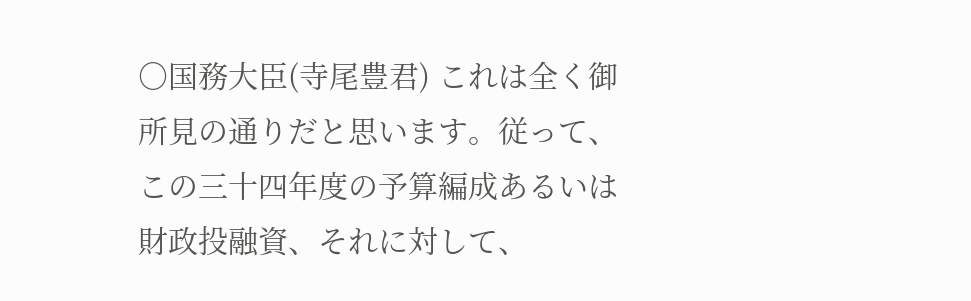○国務大臣(寺尾豊君) これは全く御所見の通りだと思います。従って、この三十四年度の予算編成あるいは財政投融資、それに対して、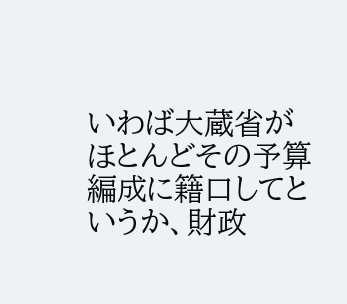いわば大蔵省がほとんどその予算編成に籍口してというか、財政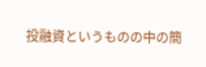投融資というものの中の簡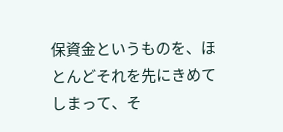保資金というものを、ほとんどそれを先にきめてしまって、そ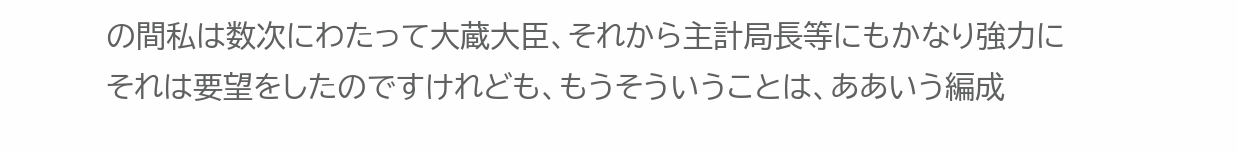の間私は数次にわたって大蔵大臣、それから主計局長等にもかなり強力にそれは要望をしたのですけれども、もうそういうことは、ああいう編成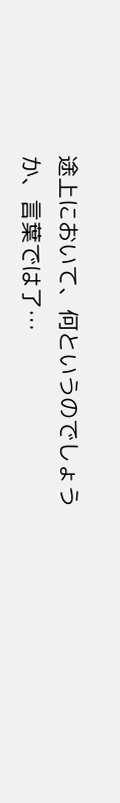途上において、何というのでしょうか、言葉では了…